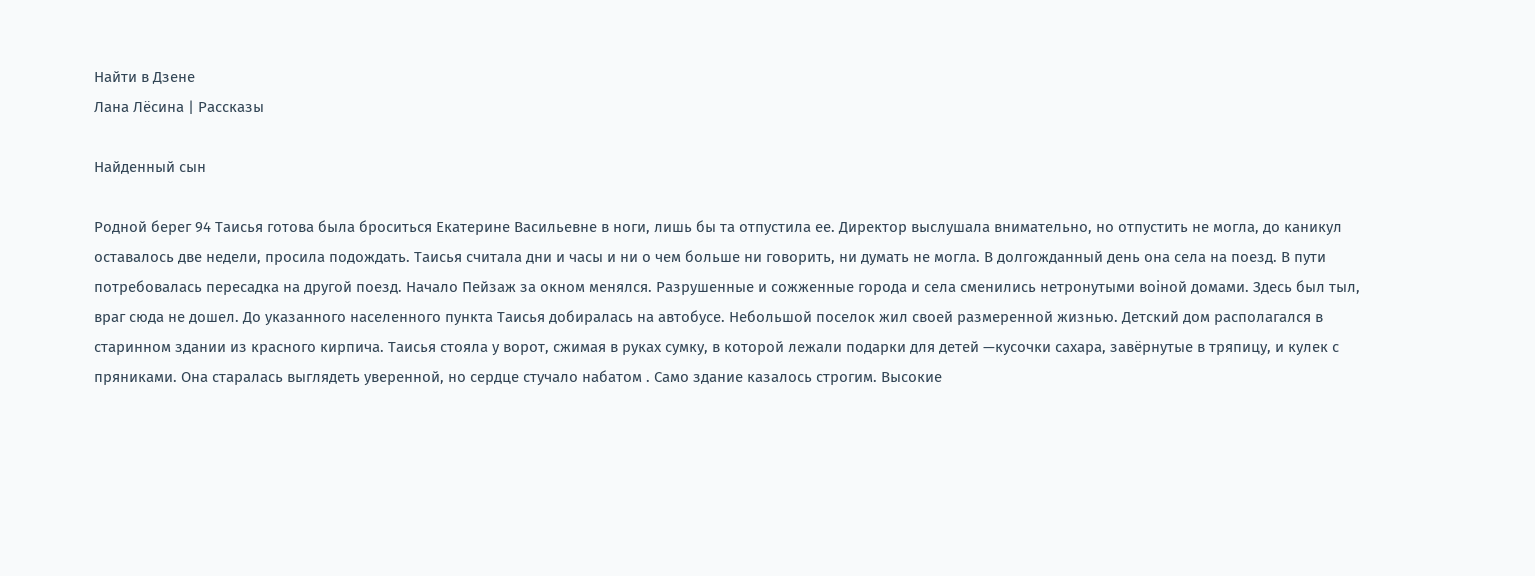Найти в Дзене
Лана Лёсина | Рассказы

Найденный сын

Родной берег 94 Таисья готова была броситься Екатерине Васильевне в ноги, лишь бы та отпустила ее. Директор выслушала внимательно, но отпустить не могла, до каникул оставалось две недели, просила подождать. Таисья считала дни и часы и ни о чем больше ни говорить, ни думать не могла. В долгожданный день она села на поезд. В пути потребовалась пересадка на другой поезд. Начало Пейзаж за окном менялся. Разрушенные и сожженные города и села сменились нетронутыми воiной домами. Здесь был тыл, враг сюда не дошел. До указанного населенного пункта Таисья добиралась на автобусе. Небольшой поселок жил своей размеренной жизнью. Детский дом располагался в старинном здании из красного кирпича. Таисья стояла у ворот, сжимая в руках сумку, в которой лежали подарки для детей —кусочки сахара, завёрнутые в тряпицу, и кулек с пряниками. Она старалась выглядеть уверенной, но сердце стучало набатом . Само здание казалось строгим. Высокие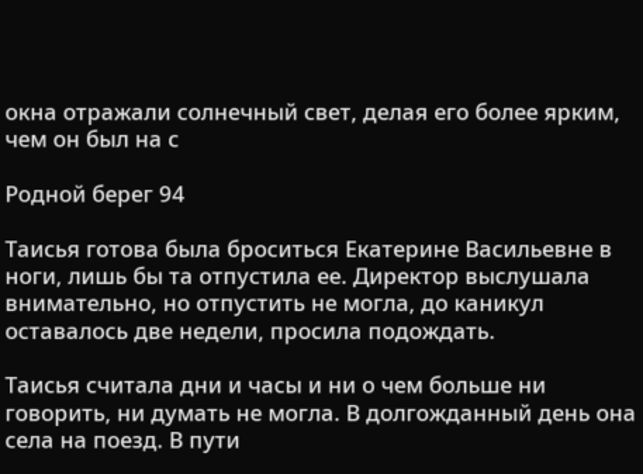окна отражали солнечный свет, делая его более ярким, чем он был на с

Родной берег 94

Таисья готова была броситься Екатерине Васильевне в ноги, лишь бы та отпустила ее. Директор выслушала внимательно, но отпустить не могла, до каникул оставалось две недели, просила подождать.

Таисья считала дни и часы и ни о чем больше ни говорить, ни думать не могла. В долгожданный день она села на поезд. В пути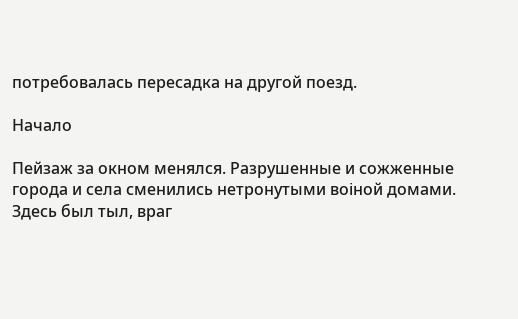потребовалась пересадка на другой поезд.

Начало

Пейзаж за окном менялся. Разрушенные и сожженные города и села сменились нетронутыми воiной домами. Здесь был тыл, враг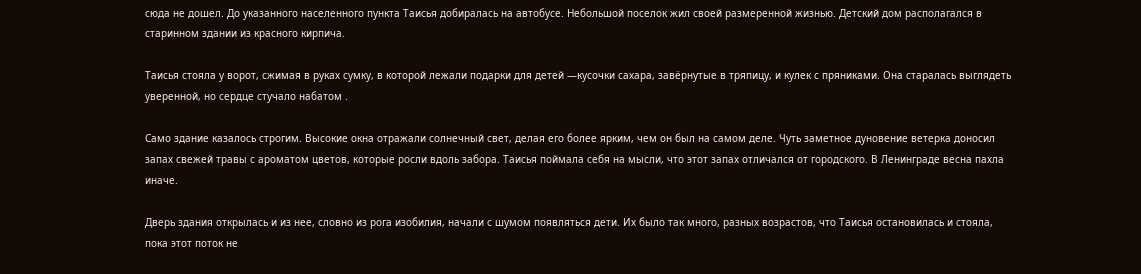сюда не дошел. До указанного населенного пункта Таисья добиралась на автобусе. Небольшой поселок жил своей размеренной жизнью. Детский дом располагался в старинном здании из красного кирпича.

Таисья стояла у ворот, сжимая в руках сумку, в которой лежали подарки для детей —кусочки сахара, завёрнутые в тряпицу, и кулек с пряниками. Она старалась выглядеть уверенной, но сердце стучало набатом .

Само здание казалось строгим. Высокие окна отражали солнечный свет, делая его более ярким, чем он был на самом деле. Чуть заметное дуновение ветерка доносил запах свежей травы с ароматом цветов, которые росли вдоль забора. Таисья поймала себя на мысли, что этот запах отличался от городского. В Ленинграде весна пахла иначе.

Дверь здания открылась и из нее, словно из рога изобилия, начали с шумом появляться дети. Их было так много, разных возрастов, что Таисья остановилась и стояла, пока этот поток не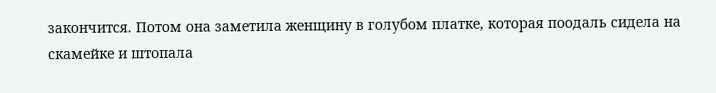закончится. Потом она заметила женщину в голубом платке, которая поодаль сидела на скамейке и штопала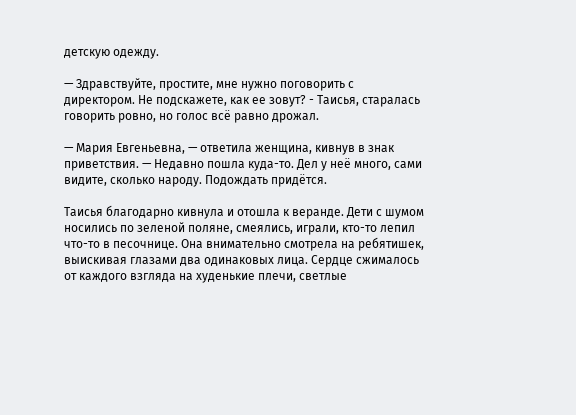детскую одежду.

— Здравствуйте, простите, мне нужно поговорить с директором. Не подскажете, как ее зовут? - Таисья, старалась говорить ровно, но голос всё равно дрожал.

— Мария Евгеньевна, — ответила женщина, кивнув в знак приветствия. — Недавно пошла куда-то. Дел у неё много, сами видите, сколько народу. Подождать придётся.

Таисья благодарно кивнула и отошла к веранде. Дети с шумом носились по зеленой поляне, смеялись, играли, кто-то лепил что-то в песочнице. Она внимательно смотрела на ребятишек, выискивая глазами два одинаковых лица. Сердце сжималось от каждого взгляда на худенькие плечи, светлые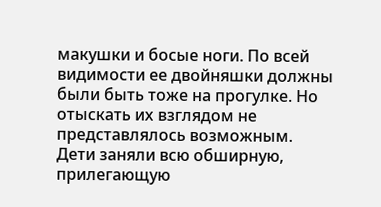макушки и босые ноги. По всей видимости ее двойняшки должны были быть тоже на прогулке. Но отыскать их взглядом не представлялось возможным. Дети заняли всю обширную, прилегающую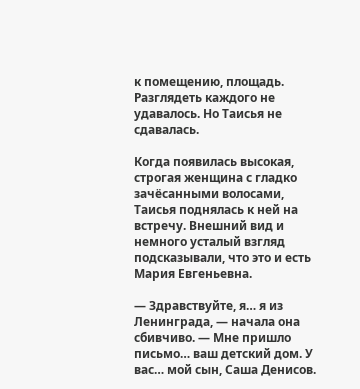к помещению, площадь. Разглядеть каждого не удавалось. Но Таисья не сдавалась.

Когда появилась высокая, строгая женщина с гладко зачёсанными волосами, Таисья поднялась к ней на встречу. Внешний вид и немного усталый взгляд подсказывали, что это и есть Мария Евгеньевна.

— Здравствуйте, я… я из Ленинграда, — начала она сбивчиво. — Мне пришло письмо… ваш детский дом. У вас… мой сын, Саша Денисов.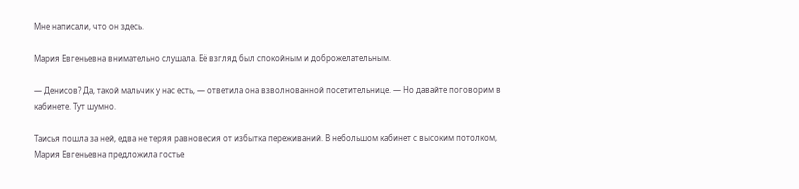Мне написали, что он здесь.

Мария Евгеньевна внимательно слушала. Её взгляд был спокойным и доброжелательным.

— Денисов? Да, такой мальчик у нас есть, — ответила она взволнованной посетительнице. — Но давайте поговорим в кабинете. Тут шумно.

Таисья пошла за ней, едва не теряя равновесия от избытка переживаний. В небольшом кабинет с высоким потолком, Мария Евгеньевна предложила гостье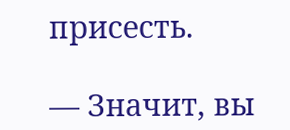присесть.

— Значит, вы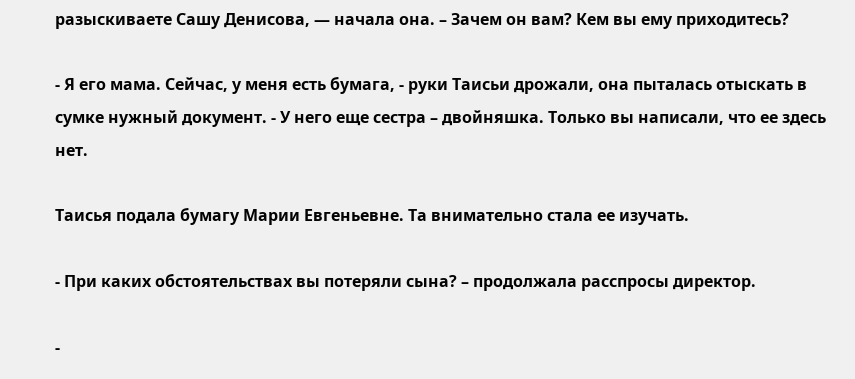разыскиваете Сашу Денисова, — начала она. – Зачем он вам? Кем вы ему приходитесь?

- Я его мама. Сейчас, у меня есть бумага, - руки Таисьи дрожали, она пыталась отыскать в сумке нужный документ. - У него еще сестра – двойняшка. Только вы написали, что ее здесь нет.

Таисья подала бумагу Марии Евгеньевне. Та внимательно стала ее изучать.

- При каких обстоятельствах вы потеряли сына? – продолжала расспросы директор.

-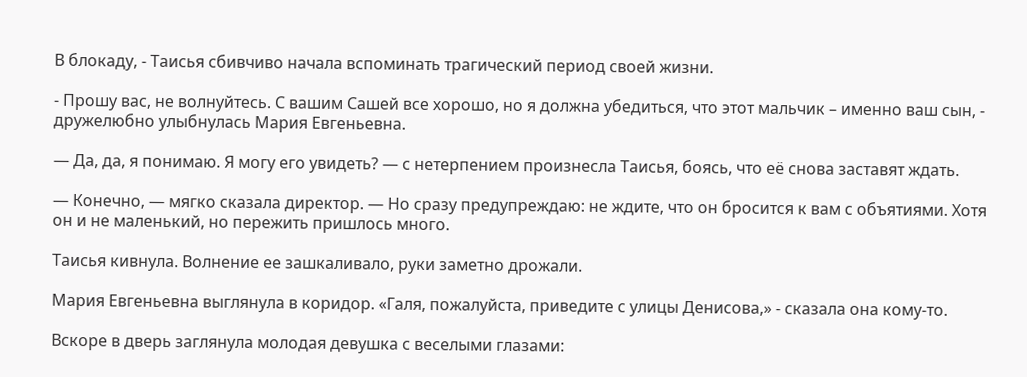В блокаду, - Таисья сбивчиво начала вспоминать трагический период своей жизни.

- Прошу вас, не волнуйтесь. С вашим Сашей все хорошо, но я должна убедиться, что этот мальчик – именно ваш сын, - дружелюбно улыбнулась Мария Евгеньевна.

— Да, да, я понимаю. Я могу его увидеть? — с нетерпением произнесла Таисья, боясь, что её снова заставят ждать.

— Конечно, — мягко сказала директор. — Но сразу предупреждаю: не ждите, что он бросится к вам с объятиями. Хотя он и не маленький, но пережить пришлось много.

Таисья кивнула. Волнение ее зашкаливало, руки заметно дрожали.

Мария Евгеньевна выглянула в коридор. «Галя, пожалуйста, приведите с улицы Денисова,» - сказала она кому-то.

Вскоре в дверь заглянула молодая девушка с веселыми глазами: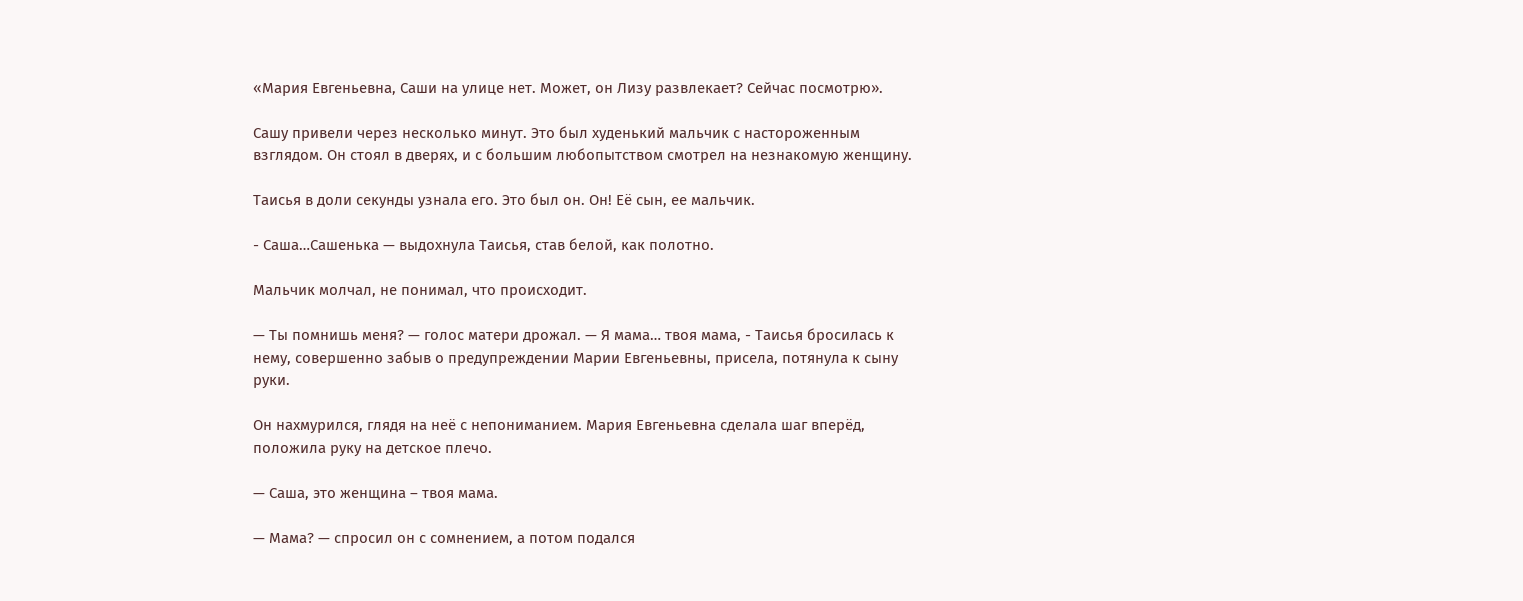«Мария Евгеньевна, Саши на улице нет. Может, он Лизу развлекает? Сейчас посмотрю».

Сашу привели через несколько минут. Это был худенький мальчик с настороженным взглядом. Он стоял в дверях, и с большим любопытством смотрел на незнакомую женщину.

Таисья в доли секунды узнала его. Это был он. Он! Её сын, ее мальчик.

- Саша…Сашенька — выдохнула Таисья, став белой, как полотно.

Мальчик молчал, не понимал, что происходит.

— Ты помнишь меня? — голос матери дрожал. — Я мама… твоя мама, - Таисья бросилась к нему, совершенно забыв о предупреждении Марии Евгеньевны, присела, потянула к сыну руки.

Он нахмурился, глядя на неё с непониманием. Мария Евгеньевна сделала шаг вперёд, положила руку на детское плечо.

— Саша, это женщина – твоя мама.

— Мама? — спросил он с сомнением, а потом подался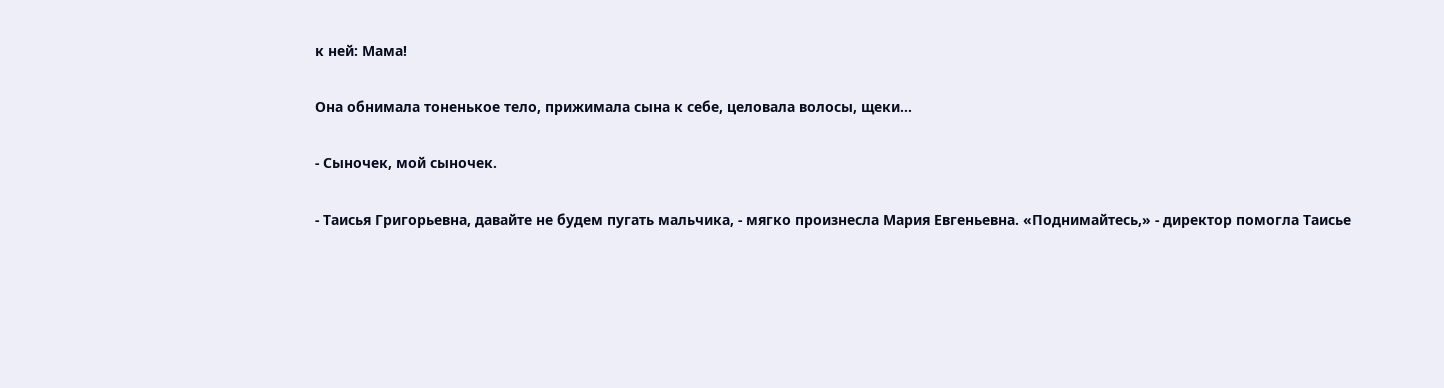к ней: Мама!

Она обнимала тоненькое тело, прижимала сына к себе, целовала волосы, щеки…

- Сыночек, мой сыночек.

- Таисья Григорьевна, давайте не будем пугать мальчика, - мягко произнесла Мария Евгеньевна. «Поднимайтесь,» - директор помогла Таисье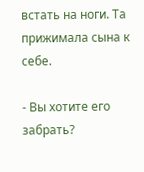встать на ноги. Та прижимала сына к себе.

- Вы хотите его забрать?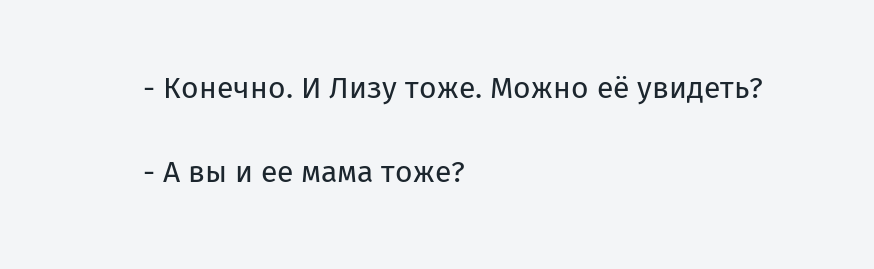- Конечно. И Лизу тоже. Можно её увидеть?

- А вы и ее мама тоже?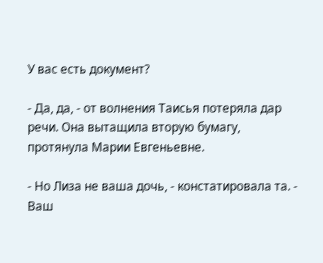У вас есть документ?

- Да, да, - от волнения Таисья потеряла дар речи. Она вытащила вторую бумагу, протянула Марии Евгеньевне.

- Но Лиза не ваша дочь, - констатировала та. - Ваш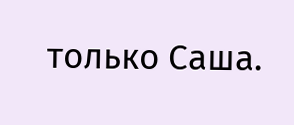только Саша.